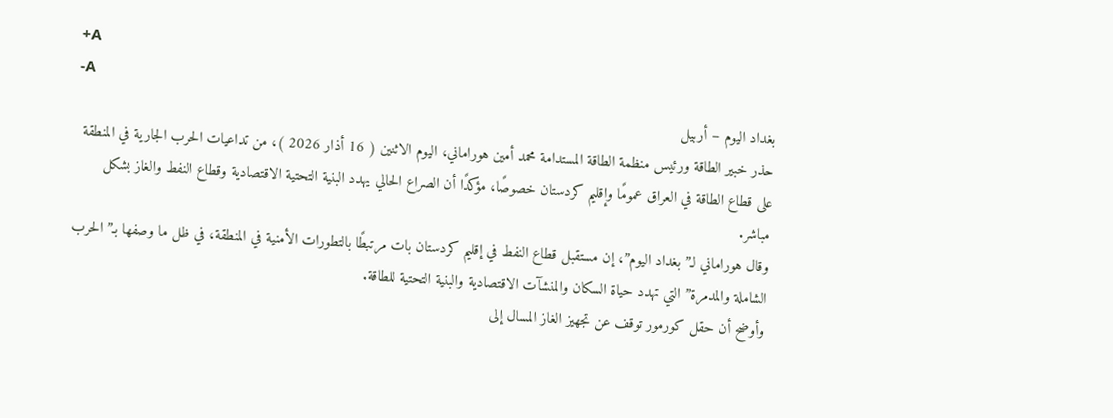+A
-A
بغداد اليوم – أربيل
حذر خبير الطاقة ورئيس منظمة الطاقة المستدامة محمد أمين هوراماني، اليوم الاثنين ( 16 أذار 2026 )، من تداعيات الحرب الجارية في المنطقة على قطاع الطاقة في العراق عمومًا وإقليم كردستان خصوصًا، مؤكدًا أن الصراع الحالي يهدد البنية التحتية الاقتصادية وقطاع النفط والغاز بشكل مباشر.
وقال هوراماني لـ”بغداد اليوم”، إن مستقبل قطاع النفط في إقليم كردستان بات مرتبطًا بالتطورات الأمنية في المنطقة، في ظل ما وصفها بـ”الحرب الشاملة والمدمرة” التي تهدد حياة السكان والمنشآت الاقتصادية والبنية التحتية للطاقة.
وأوضح أن حقل كورمور توقف عن تجهيز الغاز المسال إلى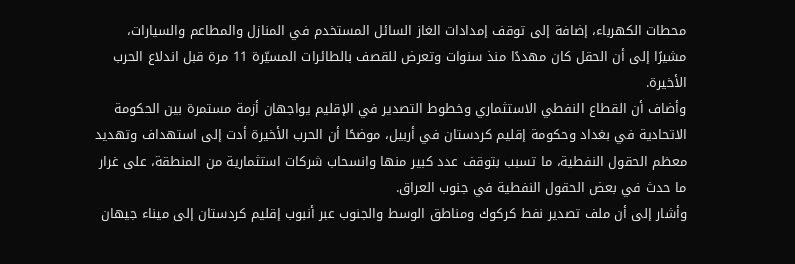محطات الكهرباء، إضافة إلى توقف إمدادات الغاز السائل المستخدم في المنازل والمطاعم والسيارات، مشيرًا إلى أن الحقل كان مهددًا منذ سنوات وتعرض للقصف بالطائرات المسيّرة 11 مرة قبل اندلاع الحرب الأخيرة.
وأضاف أن القطاع النفطي الاستثماري وخطوط التصدير في الإقليم يواجهان أزمة مستمرة بين الحكومة الاتحادية في بغداد وحكومة إقليم كردستان في أربيل، موضحًا أن الحرب الأخيرة أدت إلى استهداف وتهديد معظم الحقول النفطية، ما تسبب بتوقف عدد كبير منها وانسحاب شركات استثمارية من المنطقة، على غرار ما حدث في بعض الحقول النفطية في جنوب العراق.
وأشار إلى أن ملف تصدير نفط كركوك ومناطق الوسط والجنوب عبر أنبوب إقليم كردستان إلى ميناء جيهان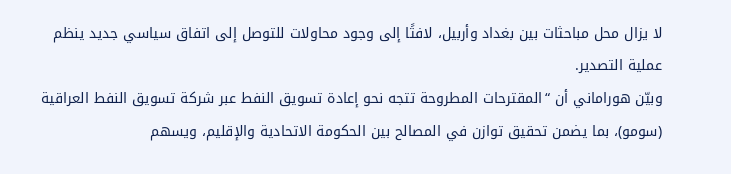لا يزال محل مباحثات بين بغداد وأربيل، لافتًا إلى وجود محاولات للتوصل إلى اتفاق سياسي جديد ينظم عملية التصدير.
وبيّن هوراماني أن “المقترحات المطروحة تتجه نحو إعادة تسويق النفط عبر شركة تسويق النفط العراقية (سومو)، بما يضمن تحقيق توازن في المصالح بين الحكومة الاتحادية والإقليم، ويسهم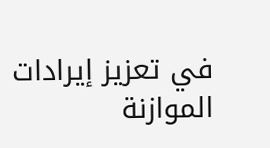في تعزيز إيرادات الموازنة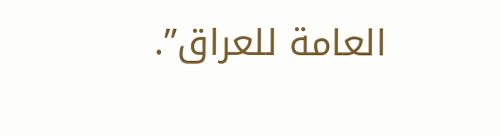العامة للعراق”.